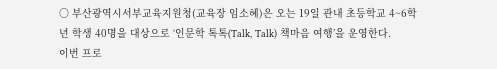○ 부산광역시서부교육지원청(교육장 임소혜)은 오는 19일 관내 초등학교 4~6학년 학생 40명을 대상으로 ‘인문학 톡톡(Talk, Talk) 책마음 여행’을 운영한다.
이번 프로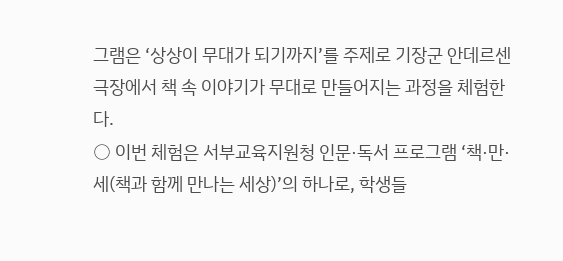그램은 ‘상상이 무대가 되기까지’를 주제로 기장군 안데르센극장에서 책 속 이야기가 무대로 만들어지는 과정을 체험한다.
○ 이번 체험은 서부교육지원청 인문·독서 프로그램 ‘책·만·세(책과 함께 만나는 세상)’의 하나로, 학생들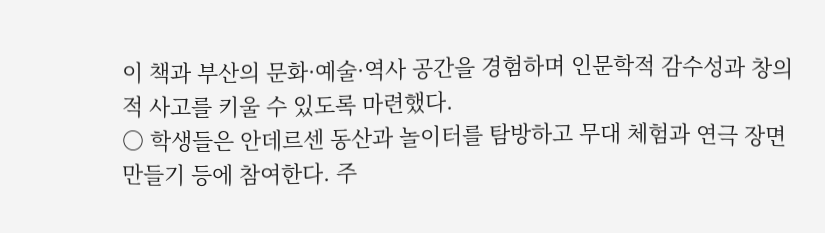이 책과 부산의 문화·예술·역사 공간을 경험하며 인문학적 감수성과 창의적 사고를 키울 수 있도록 마련했다.
○ 학생들은 안데르센 동산과 놀이터를 탐방하고 무대 체험과 연극 장면 만들기 등에 참여한다. 주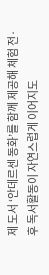제 도서 ‘안데르센 동화’를 함께 제공해 체험 전·후 독서활동이 자연스럽게 이어지도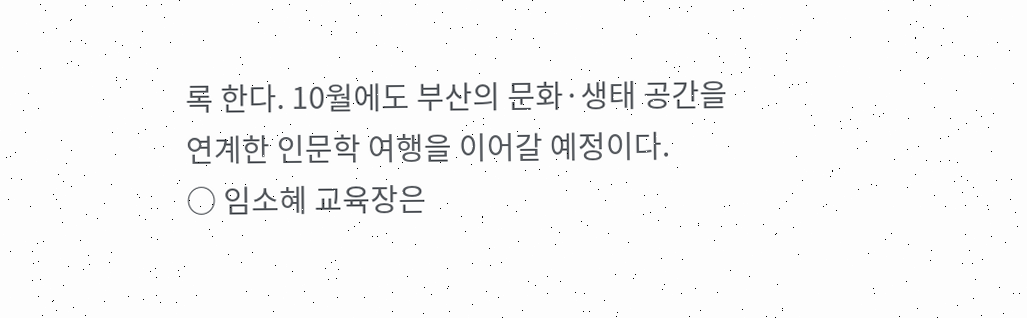록 한다. 10월에도 부산의 문화·생태 공간을 연계한 인문학 여행을 이어갈 예정이다.
○ 임소혜 교육장은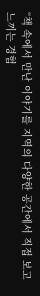“책 속에서 만난 이야기를 지역의 다양한 공간에서 직접 보고 느끼는 경험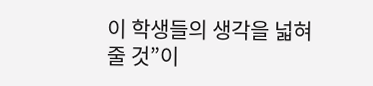이 학생들의 생각을 넓혀 줄 것”이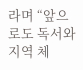라며 “앞으로도 독서와 지역 체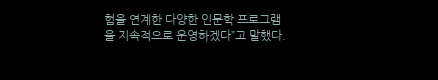험을 연계한 다양한 인문학 프로그램을 지속적으로 운영하겠다”고 말했다.